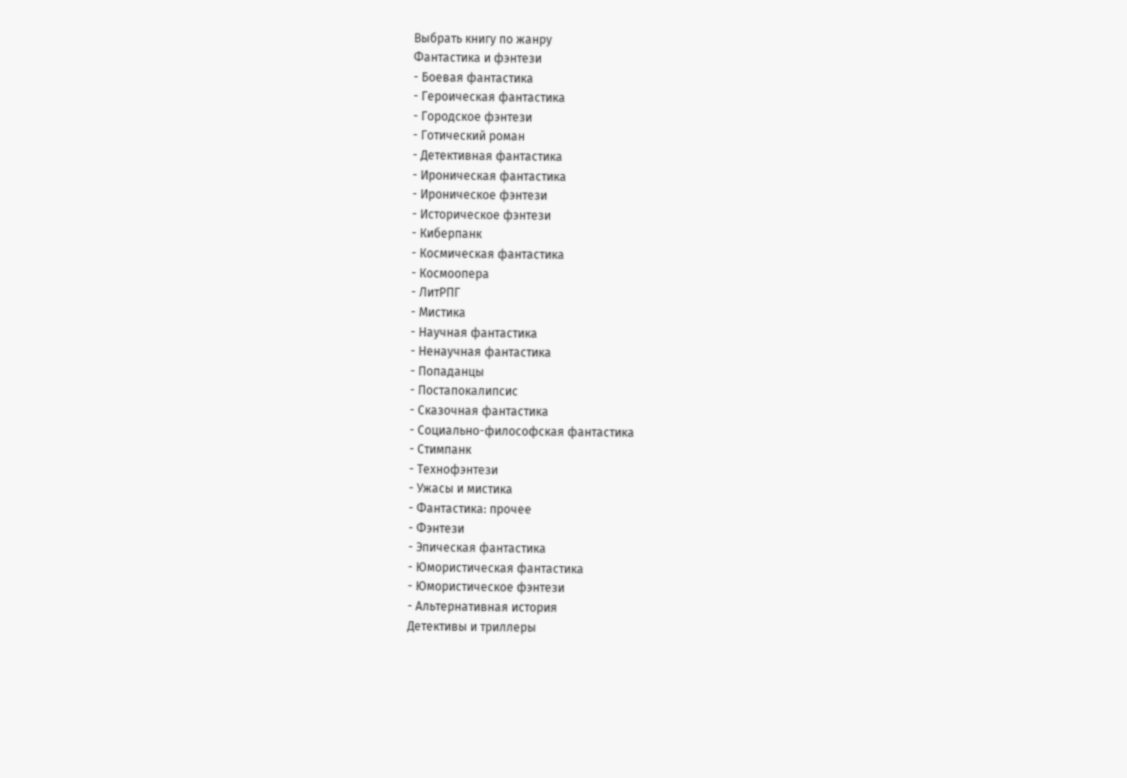Выбрать книгу по жанру
Фантастика и фэнтези
- Боевая фантастика
- Героическая фантастика
- Городское фэнтези
- Готический роман
- Детективная фантастика
- Ироническая фантастика
- Ироническое фэнтези
- Историческое фэнтези
- Киберпанк
- Космическая фантастика
- Космоопера
- ЛитРПГ
- Мистика
- Научная фантастика
- Ненаучная фантастика
- Попаданцы
- Постапокалипсис
- Сказочная фантастика
- Социально-философская фантастика
- Стимпанк
- Технофэнтези
- Ужасы и мистика
- Фантастика: прочее
- Фэнтези
- Эпическая фантастика
- Юмористическая фантастика
- Юмористическое фэнтези
- Альтернативная история
Детективы и триллеры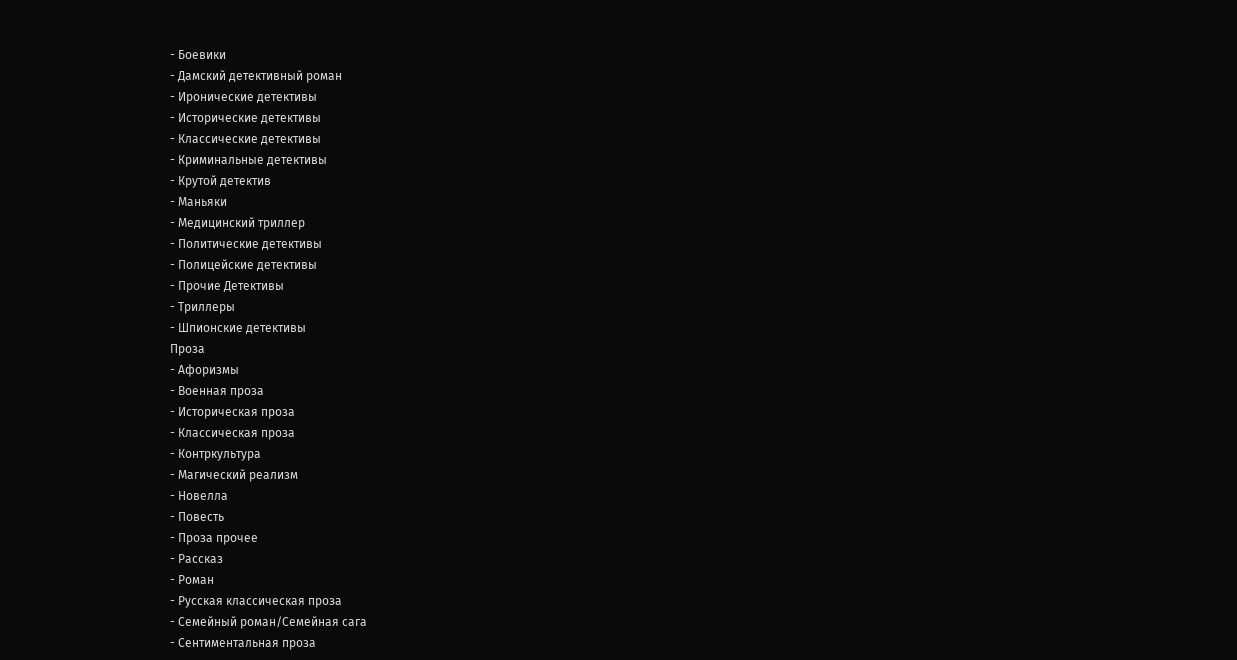- Боевики
- Дамский детективный роман
- Иронические детективы
- Исторические детективы
- Классические детективы
- Криминальные детективы
- Крутой детектив
- Маньяки
- Медицинский триллер
- Политические детективы
- Полицейские детективы
- Прочие Детективы
- Триллеры
- Шпионские детективы
Проза
- Афоризмы
- Военная проза
- Историческая проза
- Классическая проза
- Контркультура
- Магический реализм
- Новелла
- Повесть
- Проза прочее
- Рассказ
- Роман
- Русская классическая проза
- Семейный роман/Семейная сага
- Сентиментальная проза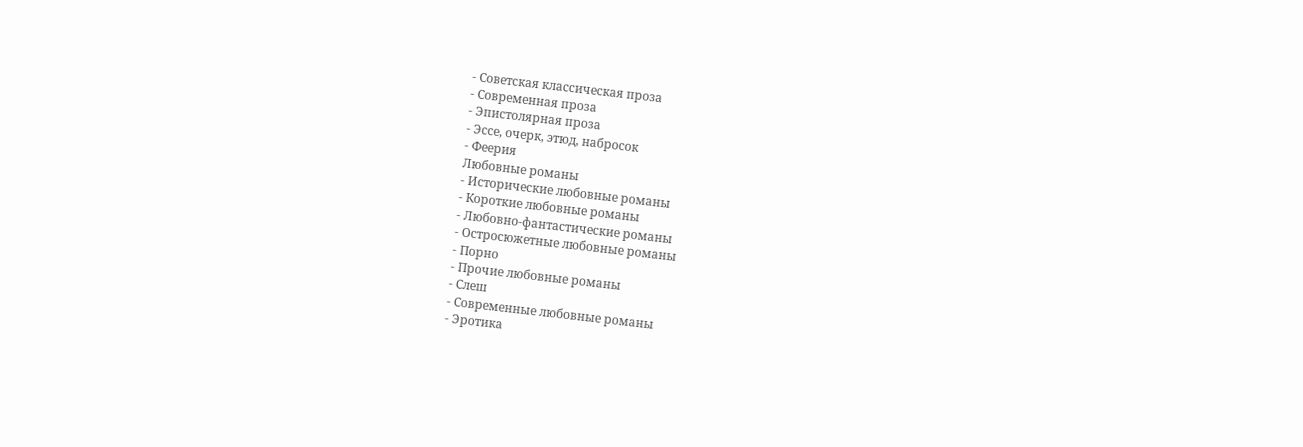- Советская классическая проза
- Современная проза
- Эпистолярная проза
- Эссе, очерк, этюд, набросок
- Феерия
Любовные романы
- Исторические любовные романы
- Короткие любовные романы
- Любовно-фантастические романы
- Остросюжетные любовные романы
- Порно
- Прочие любовные романы
- Слеш
- Современные любовные романы
- Эротика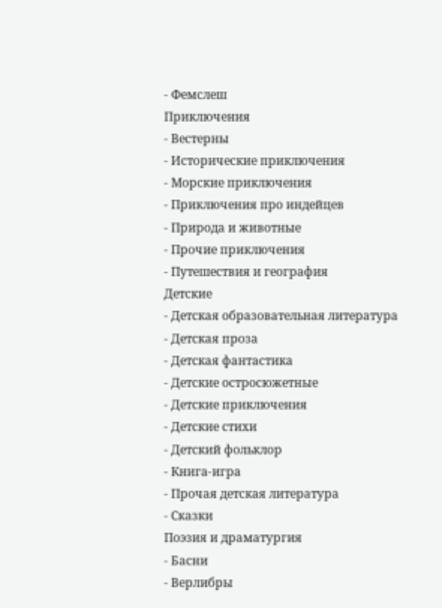- Фемслеш
Приключения
- Вестерны
- Исторические приключения
- Морские приключения
- Приключения про индейцев
- Природа и животные
- Прочие приключения
- Путешествия и география
Детские
- Детская образовательная литература
- Детская проза
- Детская фантастика
- Детские остросюжетные
- Детские приключения
- Детские стихи
- Детский фольклор
- Книга-игра
- Прочая детская литература
- Сказки
Поэзия и драматургия
- Басни
- Верлибры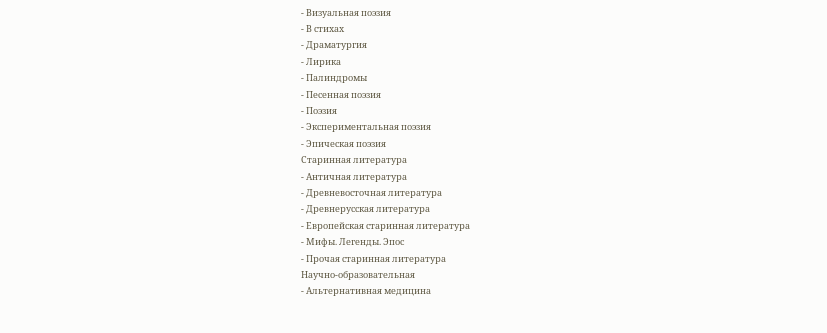- Визуальная поэзия
- В стихах
- Драматургия
- Лирика
- Палиндромы
- Песенная поэзия
- Поэзия
- Экспериментальная поэзия
- Эпическая поэзия
Старинная литература
- Античная литература
- Древневосточная литература
- Древнерусская литература
- Европейская старинная литература
- Мифы. Легенды. Эпос
- Прочая старинная литература
Научно-образовательная
- Альтернативная медицина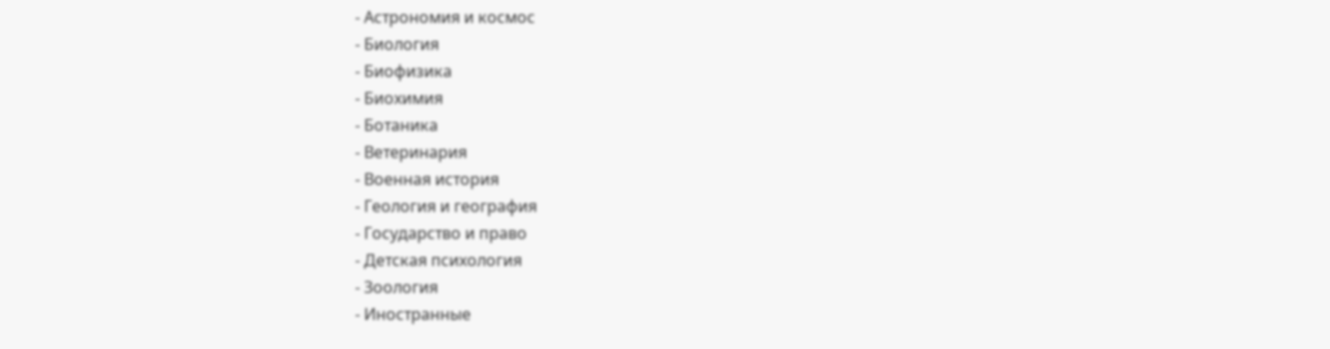- Астрономия и космос
- Биология
- Биофизика
- Биохимия
- Ботаника
- Ветеринария
- Военная история
- Геология и география
- Государство и право
- Детская психология
- Зоология
- Иностранные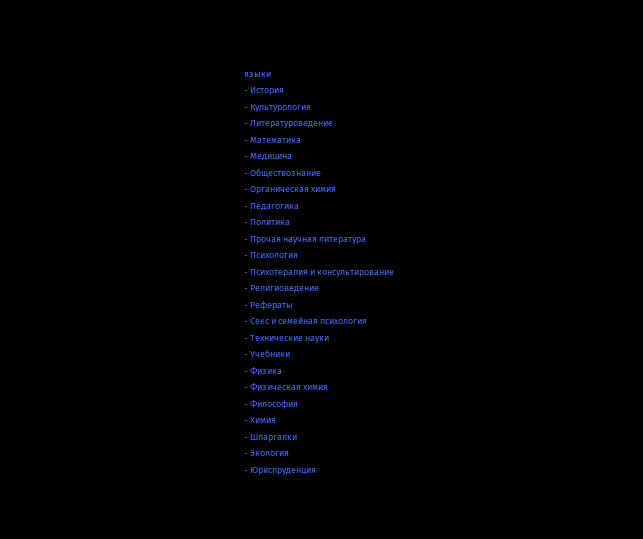языки
- История
- Культурология
- Литературоведение
- Математика
- Медицина
- Обществознание
- Органическая химия
- Педагогика
- Политика
- Прочая научная литература
- Психология
- Психотерапия и консультирование
- Религиоведение
- Рефераты
- Секс и семейная психология
- Технические науки
- Учебники
- Физика
- Физическая химия
- Философия
- Химия
- Шпаргалки
- Экология
- Юриспруденция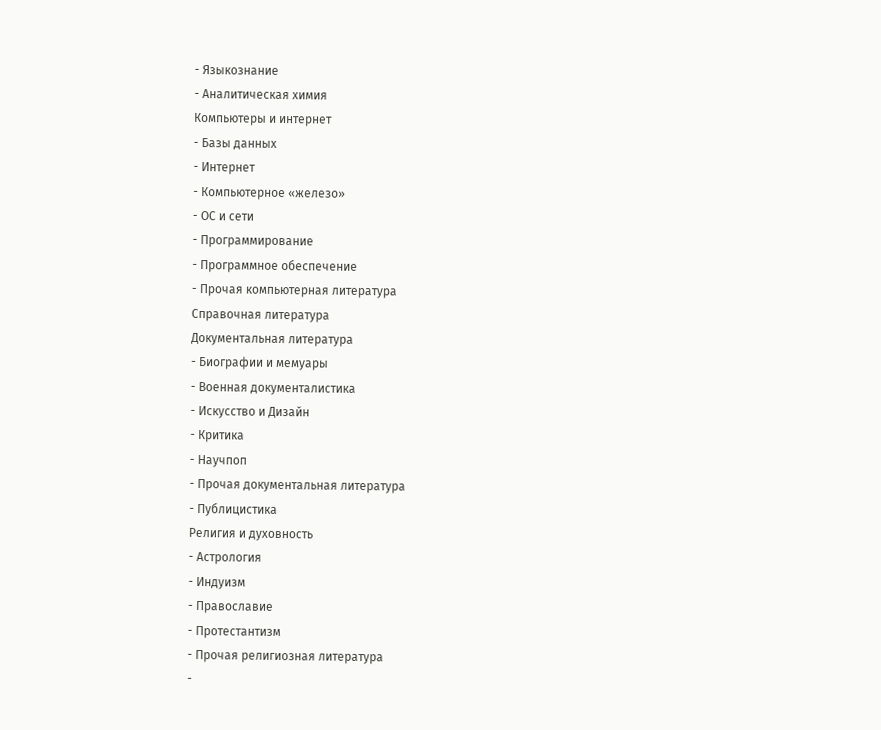- Языкознание
- Аналитическая химия
Компьютеры и интернет
- Базы данных
- Интернет
- Компьютерное «железо»
- ОС и сети
- Программирование
- Программное обеспечение
- Прочая компьютерная литература
Справочная литература
Документальная литература
- Биографии и мемуары
- Военная документалистика
- Искусство и Дизайн
- Критика
- Научпоп
- Прочая документальная литература
- Публицистика
Религия и духовность
- Астрология
- Индуизм
- Православие
- Протестантизм
- Прочая религиозная литература
-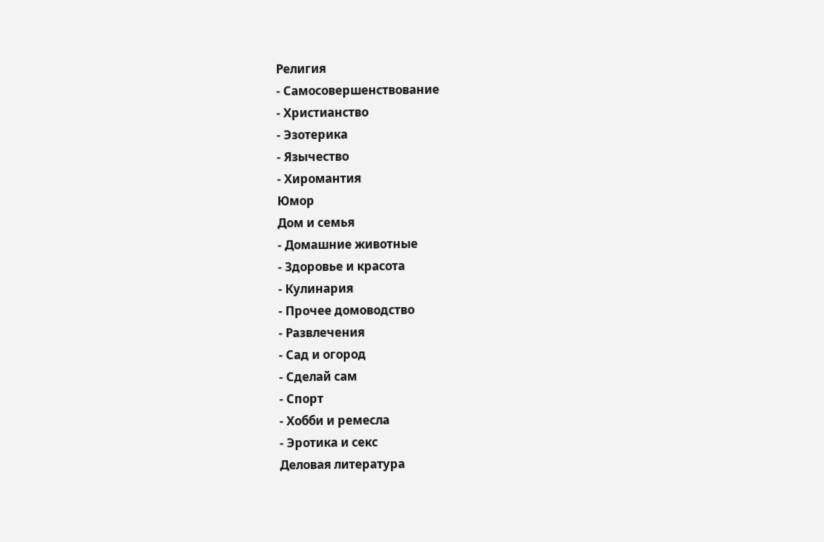Религия
- Самосовершенствование
- Христианство
- Эзотерика
- Язычество
- Хиромантия
Юмор
Дом и семья
- Домашние животные
- Здоровье и красота
- Кулинария
- Прочее домоводство
- Развлечения
- Сад и огород
- Сделай сам
- Спорт
- Хобби и ремесла
- Эротика и секс
Деловая литература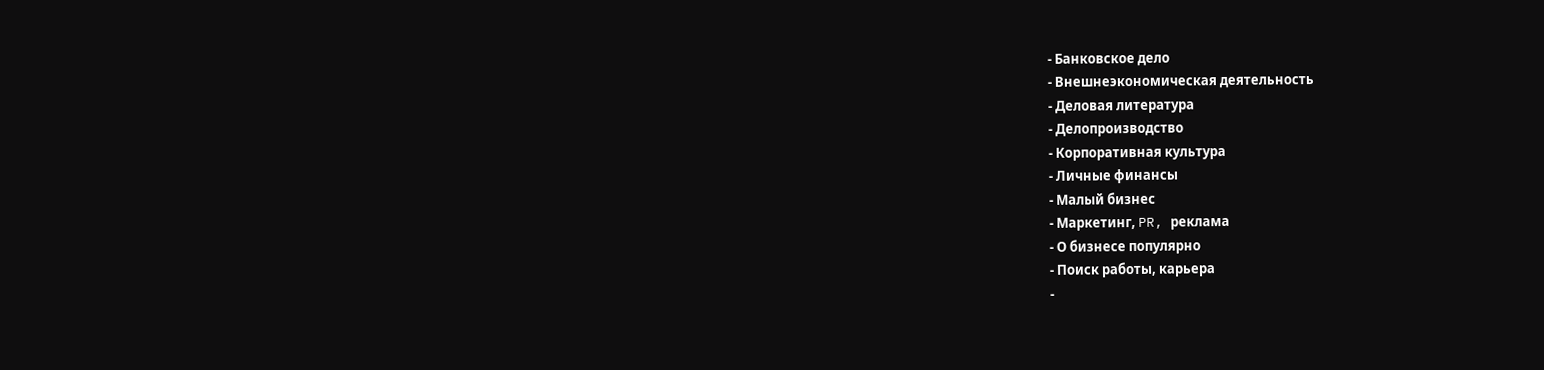- Банковское дело
- Внешнеэкономическая деятельность
- Деловая литература
- Делопроизводство
- Корпоративная культура
- Личные финансы
- Малый бизнес
- Маркетинг, PR, реклама
- О бизнесе популярно
- Поиск работы, карьера
-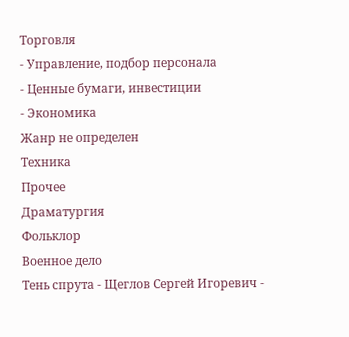Торговля
- Управление, подбор персонала
- Ценные бумаги, инвестиции
- Экономика
Жанр не определен
Техника
Прочее
Драматургия
Фольклор
Военное дело
Тень спрута - Щеглов Сергей Игоревич -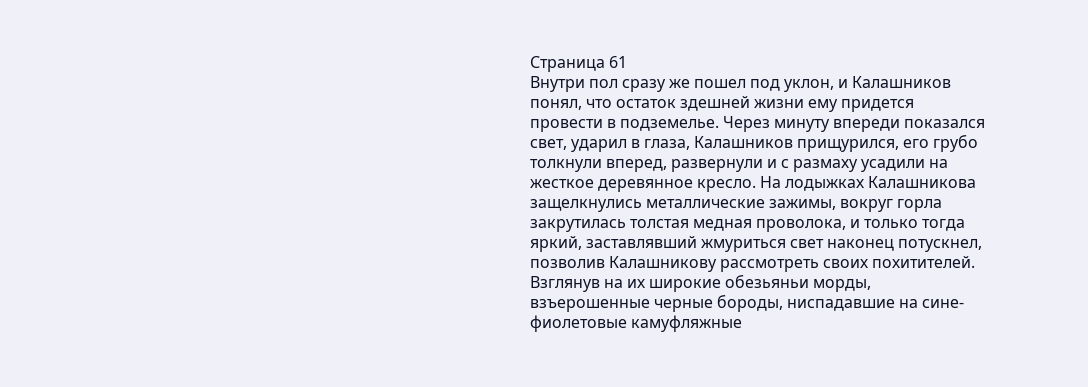Страница 61
Внутри пол сразу же пошел под уклон, и Калашников понял, что остаток здешней жизни ему придется провести в подземелье. Через минуту впереди показался свет, ударил в глаза, Калашников прищурился, его грубо толкнули вперед, развернули и с размаху усадили на жесткое деревянное кресло. На лодыжках Калашникова защелкнулись металлические зажимы, вокруг горла закрутилась толстая медная проволока, и только тогда яркий, заставлявший жмуриться свет наконец потускнел, позволив Калашникову рассмотреть своих похитителей. Взглянув на их широкие обезьяньи морды, взъерошенные черные бороды, ниспадавшие на сине-фиолетовые камуфляжные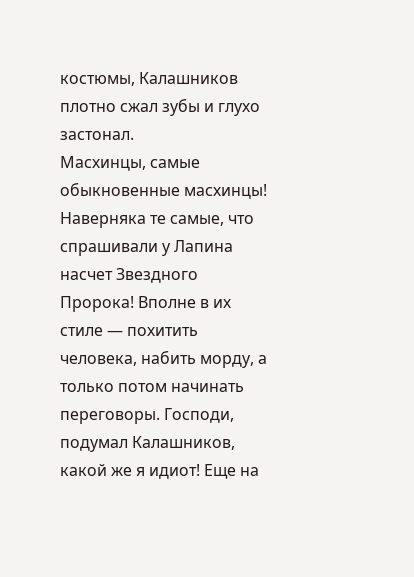костюмы, Калашников плотно сжал зубы и глухо застонал.
Масхинцы, самые обыкновенные масхинцы! Наверняка те самые, что спрашивали у Лапина насчет Звездного Пророка! Вполне в их стиле — похитить человека, набить морду, а только потом начинать переговоры. Господи, подумал Калашников, какой же я идиот! Еще на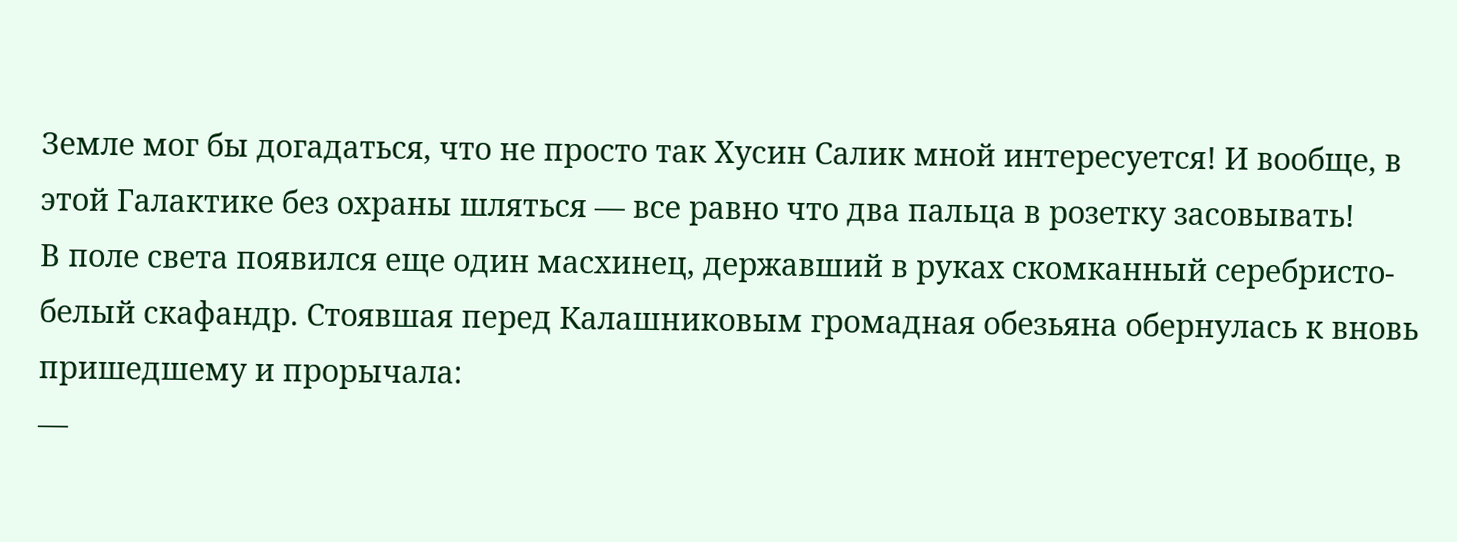Земле мог бы догадаться, что не просто так Хусин Салик мной интересуется! И вообще, в этой Галактике без охраны шляться — все равно что два пальца в розетку засовывать!
В поле света появился еще один масхинец, державший в руках скомканный серебристо-белый скафандр. Стоявшая перед Калашниковым громадная обезьяна обернулась к вновь пришедшему и прорычала:
—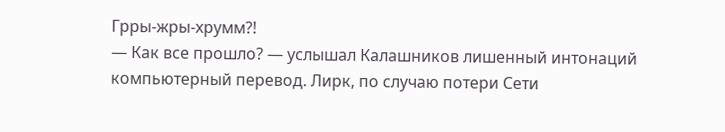Грры-жры-хрумм?!
— Как все прошло? — услышал Калашников лишенный интонаций компьютерный перевод. Лирк, по случаю потери Сети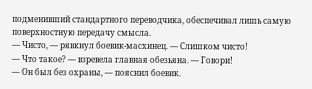подменивший стандартного переводчика, обеспечивал лишь самую поверхностную передачу смысла.
— Чисто, — рявкнул боевик-масхинец. — Слишком чисто!
— Что такое? — взревела главная обезьяна. — Говори!
— Он был без охраны, — пояснил боевик.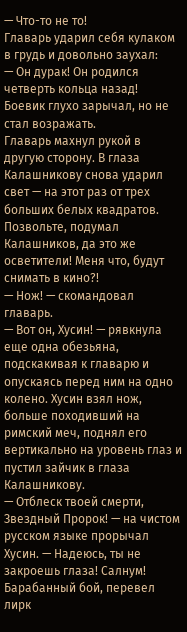— Что-то не то!
Главарь ударил себя кулаком в грудь и довольно заухал:
— Он дурак! Он родился четверть кольца назад!
Боевик глухо зарычал, но не стал возражать.
Главарь махнул рукой в другую сторону. В глаза Калашникову снова ударил свет — на этот раз от трех больших белых квадратов. Позвольте, подумал Калашников, да это же осветители! Меня что, будут снимать в кино?!
— Нож! — скомандовал главарь.
— Вот он, Хусин! — рявкнула еще одна обезьяна, подскакивая к главарю и опускаясь перед ним на одно колено. Хусин взял нож, больше походивший на римский меч, поднял его вертикально на уровень глаз и пустил зайчик в глаза Калашникову.
— Отблеск твоей смерти, Звездный Пророк! — на чистом русском языке прорычал Хусин. — Надеюсь, ты не закроешь глаза! Салнум!
Барабанный бой, перевел лирк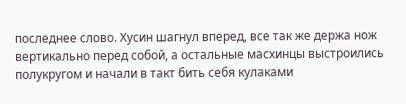последнее слово. Хусин шагнул вперед, все так же держа нож вертикально перед собой, а остальные масхинцы выстроились полукругом и начали в такт бить себя кулаками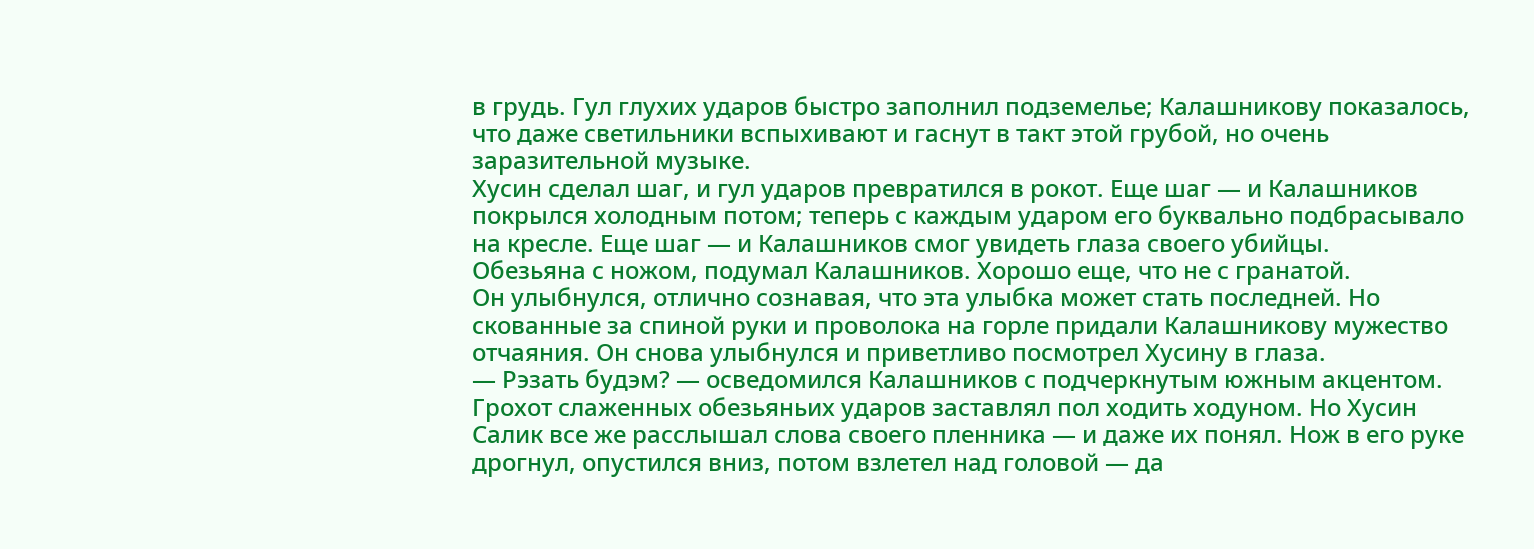в грудь. Гул глухих ударов быстро заполнил подземелье; Калашникову показалось, что даже светильники вспыхивают и гаснут в такт этой грубой, но очень заразительной музыке.
Хусин сделал шаг, и гул ударов превратился в рокот. Еще шаг — и Калашников покрылся холодным потом; теперь с каждым ударом его буквально подбрасывало на кресле. Еще шаг — и Калашников смог увидеть глаза своего убийцы.
Обезьяна с ножом, подумал Калашников. Хорошо еще, что не с гранатой.
Он улыбнулся, отлично сознавая, что эта улыбка может стать последней. Но скованные за спиной руки и проволока на горле придали Калашникову мужество отчаяния. Он снова улыбнулся и приветливо посмотрел Хусину в глаза.
— Рэзать будэм? — осведомился Калашников с подчеркнутым южным акцентом.
Грохот слаженных обезьяньих ударов заставлял пол ходить ходуном. Но Хусин Салик все же расслышал слова своего пленника — и даже их понял. Нож в его руке дрогнул, опустился вниз, потом взлетел над головой — да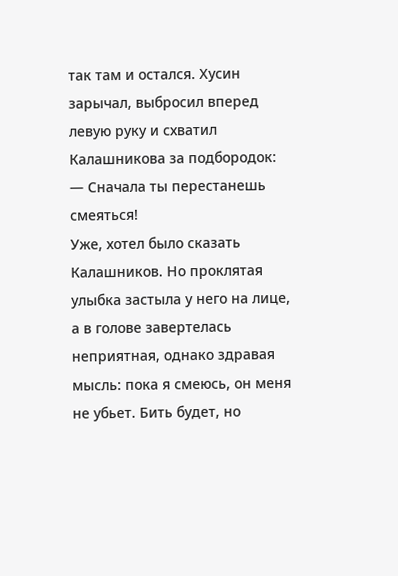так там и остался. Хусин зарычал, выбросил вперед левую руку и схватил Калашникова за подбородок:
— Сначала ты перестанешь смеяться!
Уже, хотел было сказать Калашников. Но проклятая улыбка застыла у него на лице, а в голове завертелась неприятная, однако здравая мысль: пока я смеюсь, он меня не убьет. Бить будет, но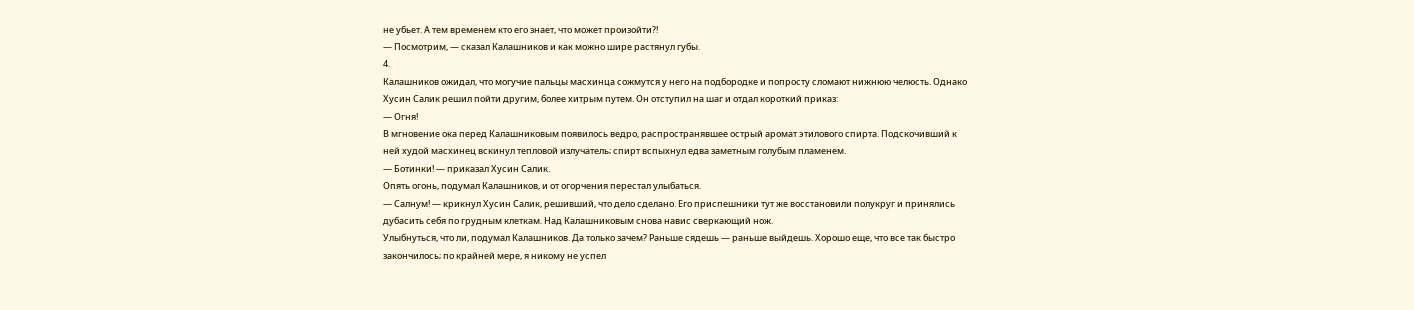не убьет. А тем временем кто его знает, что может произойти?!
— Посмотрим, — сказал Калашников и как можно шире растянул губы.
4.
Калашников ожидал, что могучие пальцы масхинца сожмутся у него на подбородке и попросту сломают нижнюю челюсть. Однако Хусин Салик решил пойти другим, более хитрым путем. Он отступил на шаг и отдал короткий приказ:
— Огня!
В мгновение ока перед Калашниковым появилось ведро, распространявшее острый аромат этилового спирта. Подскочивший к ней худой масхинец вскинул тепловой излучатель; спирт вспыхнул едва заметным голубым пламенем.
— Ботинки! — приказал Хусин Салик.
Опять огонь, подумал Калашников, и от огорчения перестал улыбаться.
— Салнум! — крикнул Хусин Салик, решивший, что дело сделано. Его приспешники тут же восстановили полукруг и принялись дубасить себя по грудным клеткам. Над Калашниковым снова навис сверкающий нож.
Улыбнуться, что ли, подумал Калашников. Да только зачем? Раньше сядешь — раньше выйдешь. Хорошо еще, что все так быстро закончилось; по крайней мере, я никому не успел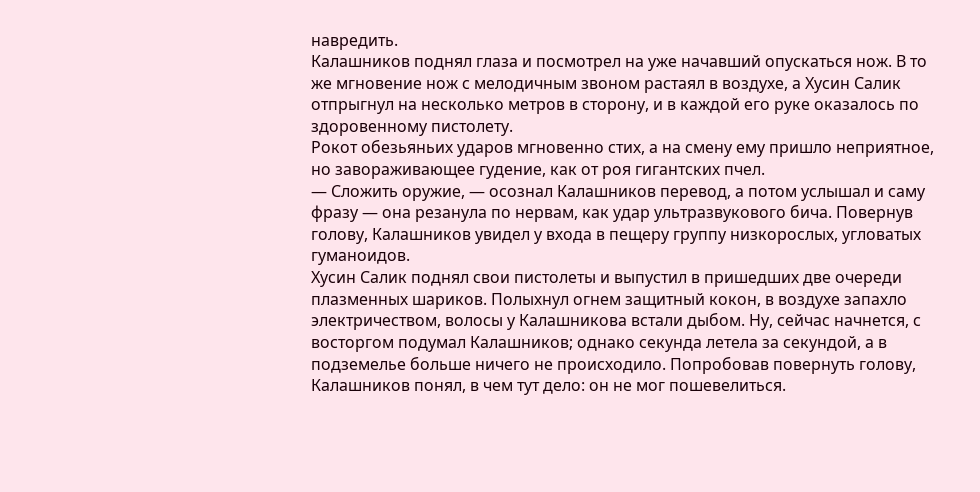навредить.
Калашников поднял глаза и посмотрел на уже начавший опускаться нож. В то же мгновение нож с мелодичным звоном растаял в воздухе, а Хусин Салик отпрыгнул на несколько метров в сторону, и в каждой его руке оказалось по здоровенному пистолету.
Рокот обезьяньих ударов мгновенно стих, а на смену ему пришло неприятное, но завораживающее гудение, как от роя гигантских пчел.
— Сложить оружие, — осознал Калашников перевод, а потом услышал и саму фразу — она резанула по нервам, как удар ультразвукового бича. Повернув голову, Калашников увидел у входа в пещеру группу низкорослых, угловатых гуманоидов.
Хусин Салик поднял свои пистолеты и выпустил в пришедших две очереди плазменных шариков. Полыхнул огнем защитный кокон, в воздухе запахло электричеством, волосы у Калашникова встали дыбом. Ну, сейчас начнется, с восторгом подумал Калашников; однако секунда летела за секундой, а в подземелье больше ничего не происходило. Попробовав повернуть голову, Калашников понял, в чем тут дело: он не мог пошевелиться.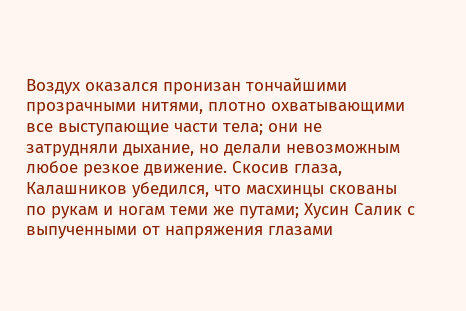Воздух оказался пронизан тончайшими прозрачными нитями, плотно охватывающими все выступающие части тела; они не затрудняли дыхание, но делали невозможным любое резкое движение. Скосив глаза, Калашников убедился, что масхинцы скованы по рукам и ногам теми же путами; Хусин Салик с выпученными от напряжения глазами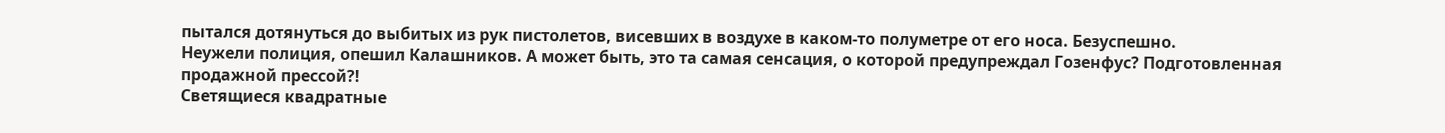пытался дотянуться до выбитых из рук пистолетов, висевших в воздухе в каком-то полуметре от его носа. Безуспешно.
Неужели полиция, опешил Калашников. А может быть, это та самая сенсация, о которой предупреждал Гозенфус? Подготовленная продажной прессой?!
Светящиеся квадратные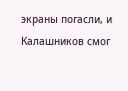экраны погасли, и Калашников смог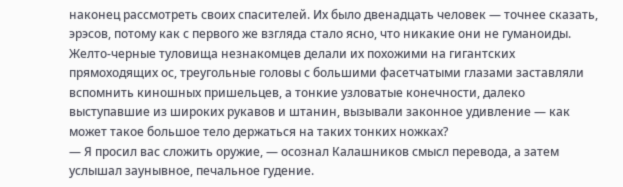наконец рассмотреть своих спасителей. Их было двенадцать человек — точнее сказать, эрэсов, потому как с первого же взгляда стало ясно, что никакие они не гуманоиды. Желто-черные туловища незнакомцев делали их похожими на гигантских прямоходящих ос, треугольные головы с большими фасетчатыми глазами заставляли вспомнить киношных пришельцев, а тонкие узловатые конечности, далеко выступавшие из широких рукавов и штанин, вызывали законное удивление — как может такое большое тело держаться на таких тонких ножках?
— Я просил вас сложить оружие, — осознал Калашников смысл перевода, а затем услышал заунывное, печальное гудение.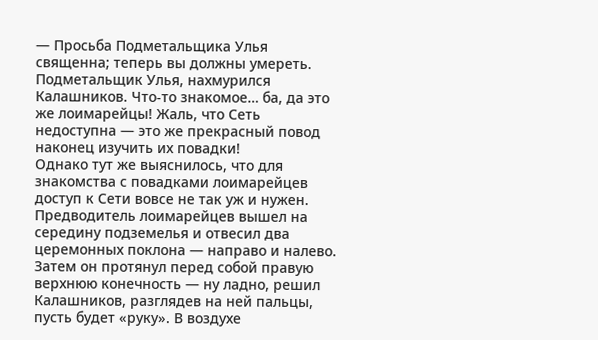— Просьба Подметальщика Улья священна; теперь вы должны умереть.
Подметальщик Улья, нахмурился Калашников. Что-то знакомое… ба, да это же лоимарейцы! Жаль, что Сеть недоступна — это же прекрасный повод наконец изучить их повадки!
Однако тут же выяснилось, что для знакомства с повадками лоимарейцев доступ к Сети вовсе не так уж и нужен. Предводитель лоимарейцев вышел на середину подземелья и отвесил два церемонных поклона — направо и налево. Затем он протянул перед собой правую верхнюю конечность — ну ладно, решил Калашников, разглядев на ней пальцы, пусть будет «руку». В воздухе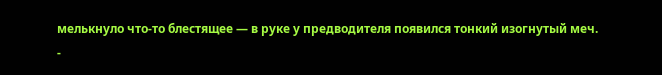мелькнуло что-то блестящее — в руке у предводителя появился тонкий изогнутый меч.
-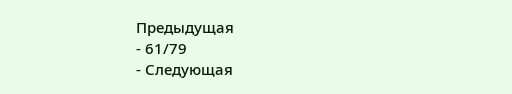Предыдущая
- 61/79
- Следующая